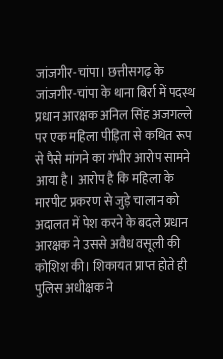जांजगीर-चांपा। छत्तीसगढ़ के जांजगीर-चांपा के थाना बिर्रा में पदस्थ प्रधान आरक्षक अनिल सिंह अजगल्ले पर एक महिला पीड़िता से कथित रूप से पैसे मांगने का गंभीर आरोप सामने आया है। आरोप है कि महिला के मारपीट प्रकरण से जुड़े चालान को अदालत में पेश करने के बदले प्रधान आरक्षक ने उससे अवैध वसूली की कोशिश की। शिकायत प्राप्त होते ही पुलिस अधीक्षक ने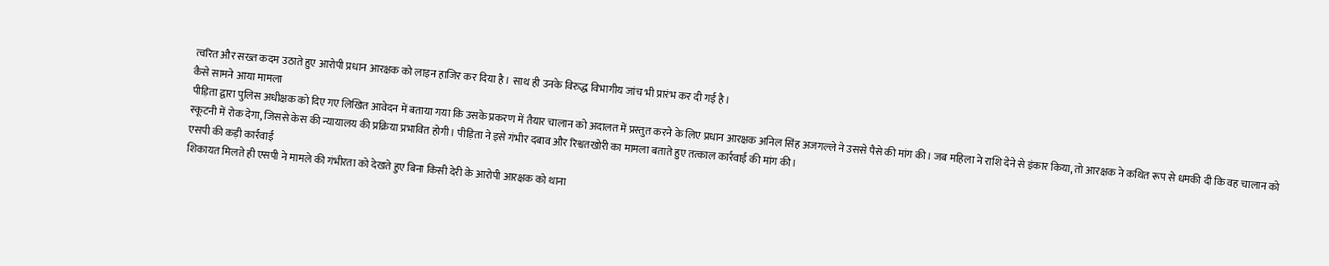त्वरित और सख्त कदम उठाते हुए आरोपी प्रधान आरक्षक को लाइन हाजिर कर दिया है। साथ ही उनके विरुद्ध विभागीय जांच भी प्रारंभ कर दी गई है।
कैसे सामने आया मामला
पीड़िता द्वारा पुलिस अधीक्षक को दिए गए लिखित आवेदन में बताया गया कि उसके प्रकरण में तैयार चालान को अदालत में प्रस्तुत करने के लिए प्रधान आरक्षक अनिल सिंह अजगल्ले ने उससे पैसे की मांग की। जब महिला ने राशि देने से इंकार किया, तो आरक्षक ने कथित रूप से धमकी दी कि वह चालान को स्कूटनी में रोक देगा, जिससे केस की न्यायालय की प्रक्रिया प्रभावित होगी। पीड़िता ने इसे गंभीर दबाव और रिश्वतखोरी का मामला बताते हुए तत्काल कार्रवाई की मांग की।
एसपी की कड़ी कार्रवाई
शिकायत मिलते ही एसपी ने मामले की गंभीरता को देखते हुए बिना किसी देरी के आरोपी आरक्षक को थाना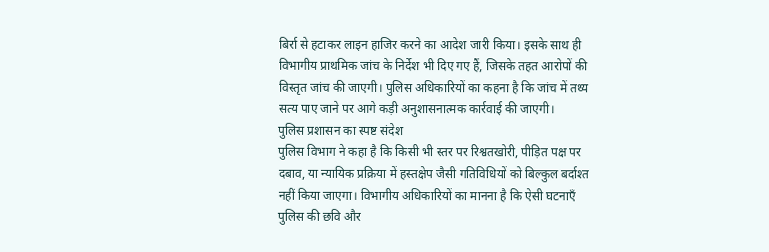बिर्रा से हटाकर लाइन हाजिर करने का आदेश जारी किया। इसके साथ ही विभागीय प्राथमिक जांच के निर्देश भी दिए गए हैं, जिसके तहत आरोपों की विस्तृत जांच की जाएगी। पुलिस अधिकारियों का कहना है कि जांच में तथ्य सत्य पाए जाने पर आगे कड़ी अनुशासनात्मक कार्रवाई की जाएगी।
पुलिस प्रशासन का स्पष्ट संदेश
पुलिस विभाग ने कहा है कि किसी भी स्तर पर रिश्वतखोरी, पीड़ित पक्ष पर दबाव, या न्यायिक प्रक्रिया में हस्तक्षेप जैसी गतिविधियों को बिल्कुल बर्दाश्त नहीं किया जाएगा। विभागीय अधिकारियों का मानना है कि ऐसी घटनाएँ पुलिस की छवि और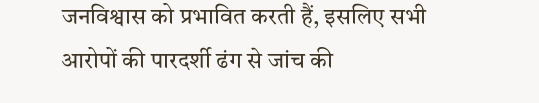जनविश्वास को प्रभावित करती हैं, इसलिए सभी आरोपों की पारदर्शी ढंग से जांच की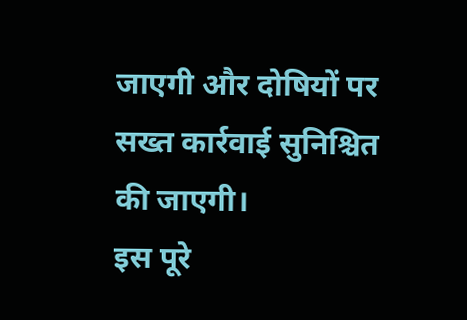जाएगी और दोषियों पर सख्त कार्रवाई सुनिश्चित की जाएगी।
इस पूरे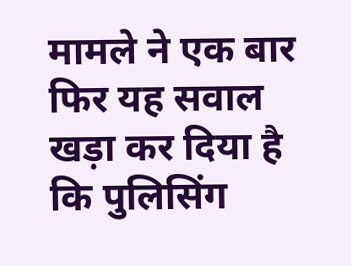मामले ने एक बार फिर यह सवाल खड़ा कर दिया है कि पुलिसिंग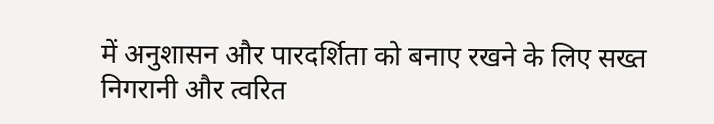में अनुशासन और पारदर्शिता को बनाए रखने के लिए सख्त निगरानी और त्वरित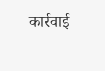कार्रवाई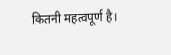कितनी महत्वपूर्ण है।